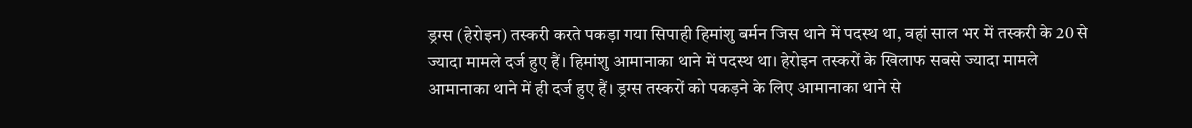ड्रग्स (हेरोइन) तस्करी करते पकड़ा गया सिपाही हिमांशु बर्मन जिस थाने में पदस्थ था, वहां साल भर में तस्करी के 20 से ज्यादा मामले दर्ज हुए हैं। हिमांशु आमानाका थाने में पदस्थ था। हेरोइन तस्करों के खिलाफ सबसे ज्यादा मामले आमानाका थाने में ही दर्ज हुए हैं। ड्रग्स तस्करों को पकड़ने के लिए आमानाका थाने से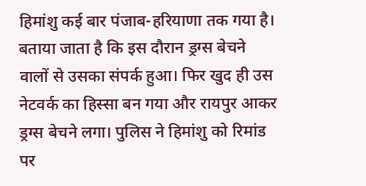हिमांशु कई बार पंजाब-हरियाणा तक गया है। बताया जाता है कि इस दौरान ड्रग्स बेचने वालों से उसका संपर्क हुआ। फिर खुद ही उस नेटवर्क का हिस्सा बन गया और रायपुर आकर ड्रग्स बेचने लगा। पुलिस ने हिमांशु को रिमांड पर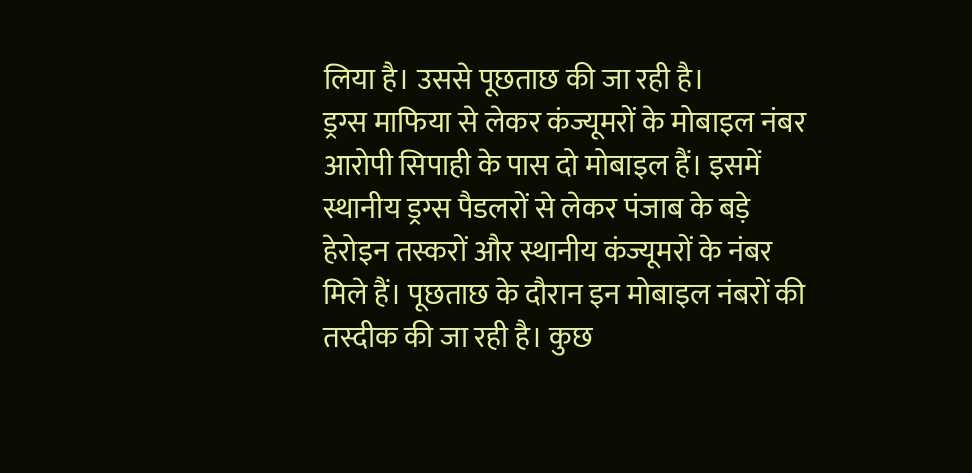लिया है। उससे पूछताछ की जा रही है।
ड्रग्स माफिया से लेकर कंज्यूमरों के मोबाइल नंबर
आरोपी सिपाही के पास दो मोबाइल हैं। इसमें स्थानीय ड्रग्स पैडलरों से लेकर पंजाब के बड़े हेरोइन तस्करों और स्थानीय कंज्यूमरों के नंबर मिले हैं। पूछताछ के दौरान इन मोबाइल नंबरों की तस्दीक की जा रही है। कुछ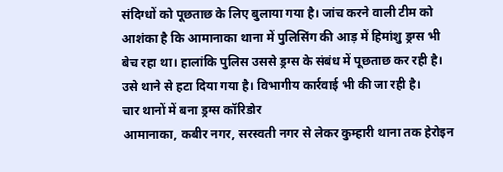संदिग्धों को पूछताछ के लिए बुलाया गया है। जांच करने वाली टीम को आशंका है कि आमानाका थाना में पुलिसिंग की आड़ में हिमांशु ड्रग्स भी बेच रहा था। हालांकि पुलिस उससे ड्रग्स के संबंध में पूछताछ कर रही है। उसे थाने से हटा दिया गया है। विभागीय कार्रवाई भी की जा रही है।
चार थानों में बना ड्रग्स कॉरिडोर
आमानाका, कबीर नगर, सरस्वती नगर से लेकर कुम्हारी थाना तक हेरोइन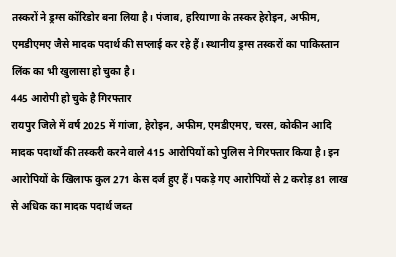तस्करों ने ड्रग्स कॉरिडोर बना लिया है। पंजाब, हरियाणा के तस्कर हेरोइन, अफीम, एमडीएमए जैसे मादक पदार्थ की सप्लाई कर रहे हैं। स्थानीय ड्रग्स तस्करों का पाकिस्तान लिंक का भी खुलासा हो चुका है।
445 आरोपी हो चुके है गिरफ्तार
रायपुर जिले में वर्ष 2025 में गांजा, हेरोइन, अफीम, एमडीएमए, चरस, कोकीन आदि मादक पदार्थों की तस्करी करने वाले 415 आरोपियों को पुलिस ने गिरफ्तार किया है। इन आरोपियों के खिलाफ कुल 271 केस दर्ज हुए हैं। पकड़े गए आरोपियों से 2 करोड़ 81 लाख से अधिक का मादक पदार्थ जब्त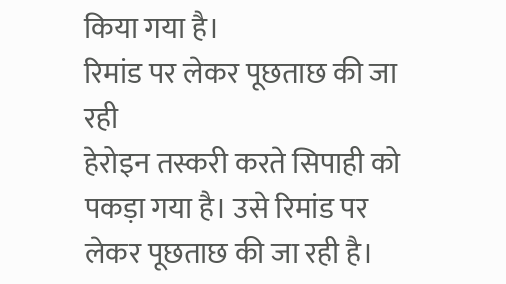किया गया है।
रिमांड पर लेकर पूछताछ की जा रही
हेरोइन तस्करी करते सिपाही को पकड़ा गया है। उसे रिमांड पर लेकर पूछताछ की जा रही है।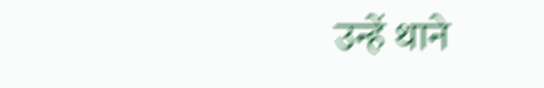उन्हें थाने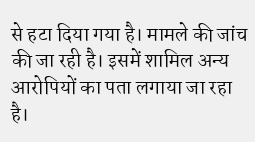से हटा दिया गया है। मामले की जांच की जा रही है। इसमें शामिल अन्य आरोपियों का पता लगाया जा रहा है।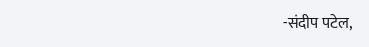-संदीप पटेल,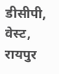डीसीपी, वेस्ट, रायपुर